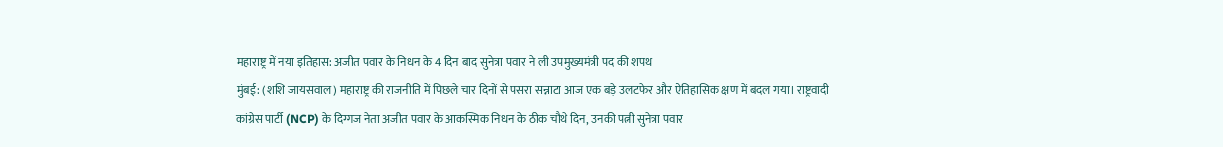महाराष्ट्र में नया इतिहास: अजीत पवार के निधन के 4 दिन बाद सुनेत्रा पवार ने ली उपमुख्यमंत्री पद की शपथ
मुंबई: (शशि जायसवाल) महाराष्ट्र की राजनीति में पिछले चार दिनों से पसरा सन्नाटा आज एक बड़े उलटफेर और ऐतिहासिक क्षण में बदल गया। राष्ट्रवादी कांग्रेस पार्टी (NCP) के दिग्गज नेता अजीत पवार के आकस्मिक निधन के ठीक चौथे दिन, उनकी पत्नी सुनेत्रा पवार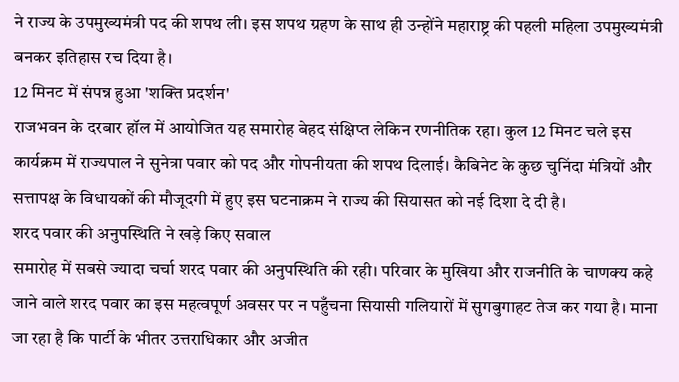ने राज्य के उपमुख्यमंत्री पद की शपथ ली। इस शपथ ग्रहण के साथ ही उन्होंने महाराष्ट्र की पहली महिला उपमुख्यमंत्री बनकर इतिहास रच दिया है।
12 मिनट में संपन्न हुआ 'शक्ति प्रदर्शन'
राजभवन के दरबार हॉल में आयोजित यह समारोह बेहद संक्षिप्त लेकिन रणनीतिक रहा। कुल 12 मिनट चले इस कार्यक्रम में राज्यपाल ने सुनेत्रा पवार को पद और गोपनीयता की शपथ दिलाई। कैबिनेट के कुछ चुनिंदा मंत्रियों और सत्तापक्ष के विधायकों की मौजूदगी में हुए इस घटनाक्रम ने राज्य की सियासत को नई दिशा दे दी है।
शरद पवार की अनुपस्थिति ने खड़े किए सवाल
समारोह में सबसे ज्यादा चर्चा शरद पवार की अनुपस्थिति की रही। परिवार के मुखिया और राजनीति के चाणक्य कहे जाने वाले शरद पवार का इस महत्वपूर्ण अवसर पर न पहुँचना सियासी गलियारों में सुगबुगाहट तेज कर गया है। माना जा रहा है कि पार्टी के भीतर उत्तराधिकार और अजीत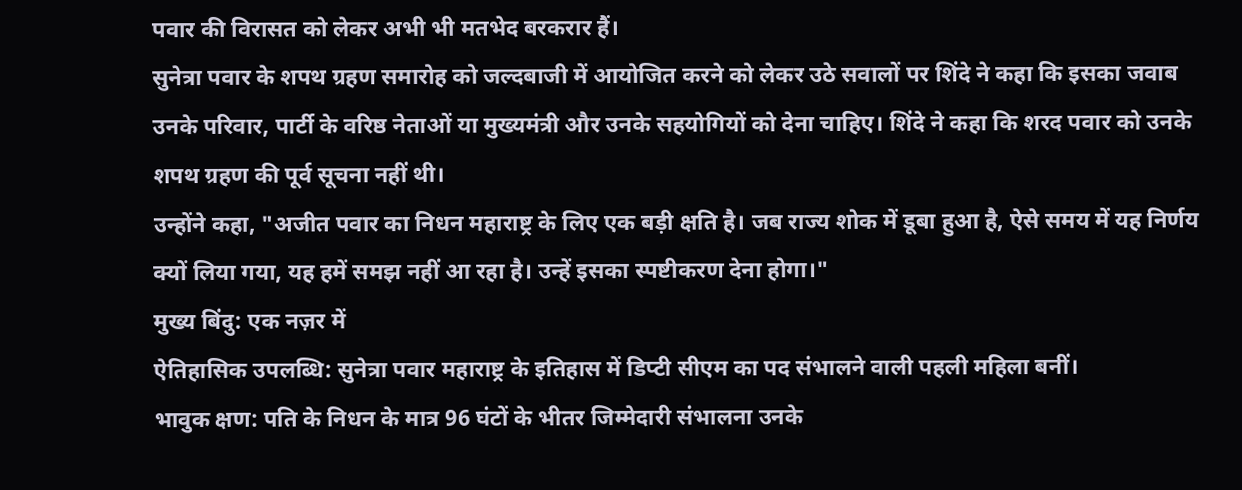पवार की विरासत को लेकर अभी भी मतभेद बरकरार हैं।
सुनेत्रा पवार के शपथ ग्रहण समारोह को जल्दबाजी में आयोजित करने को लेकर उठे सवालों पर शिंदे ने कहा कि इसका जवाब उनके परिवार, पार्टी के वरिष्ठ नेताओं या मुख्यमंत्री और उनके सहयोगियों को देना चाहिए। शिंदे ने कहा कि शरद पवार को उनके शपथ ग्रहण की पूर्व सूचना नहीं थी।
उन्होंने कहा, "अजीत पवार का निधन महाराष्ट्र के लिए एक बड़ी क्षति है। जब राज्य शोक में डूबा हुआ है, ऐसे समय में यह निर्णय क्यों लिया गया, यह हमें समझ नहीं आ रहा है। उन्हें इसका स्पष्टीकरण देना होगा।"
मुख्य बिंदु: एक नज़र में
ऐतिहासिक उपलब्धि: सुनेत्रा पवार महाराष्ट्र के इतिहास में डिप्टी सीएम का पद संभालने वाली पहली महिला बनीं।
भावुक क्षण: पति के निधन के मात्र 96 घंटों के भीतर जिम्मेदारी संभालना उनके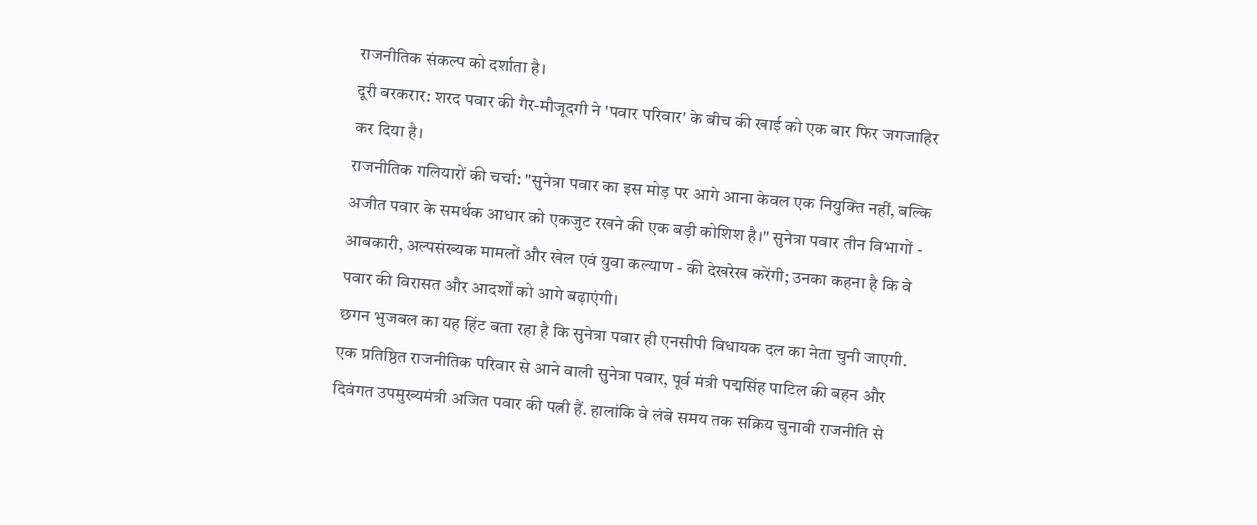राजनीतिक संकल्प को दर्शाता है।
दूरी बरकरार: शरद पवार की गैर-मौजूदगी ने 'पवार परिवार' के बीच की खाई को एक बार फिर जगजाहिर कर दिया है।
राजनीतिक गलियारों की चर्चा: "सुनेत्रा पवार का इस मोड़ पर आगे आना केवल एक नियुक्ति नहीं, बल्कि अजीत पवार के समर्थक आधार को एकजुट रखने की एक बड़ी कोशिश है।" सुनेत्रा पवार तीन विभागों - आबकारी, अल्पसंख्यक मामलों और खेल एवं युवा कल्याण - की देखरेख करेंगी; उनका कहना है कि वे पवार की विरासत और आदर्शों को आगे बढ़ाएंगी।
छगन भुजबल का यह हिंट बता रहा है कि सुनेत्रा पवार ही एनसीपी विधायक दल का नेता चुनी जाएगी. एक प्रतिष्ठित राजनीतिक परिवार से आने वाली सुनेत्रा पवार, पूर्व मंत्री पद्मसिंह पाटिल की बहन और दिवंगत उपमुख्यमंत्री अजित पवार की पत्नी हैं. हालांकि वे लंबे समय तक सक्रिय चुनावी राजनीति से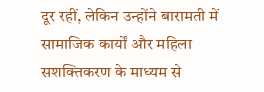दूर रहीं, लेकिन उन्होंने बारामती में सामाजिक कार्यों और महिला सशक्तिकरण के माध्यम से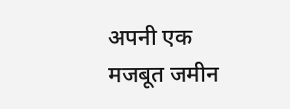अपनी एक मजबूत जमीन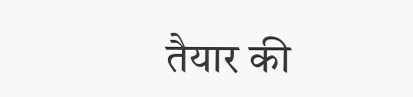तैयार की